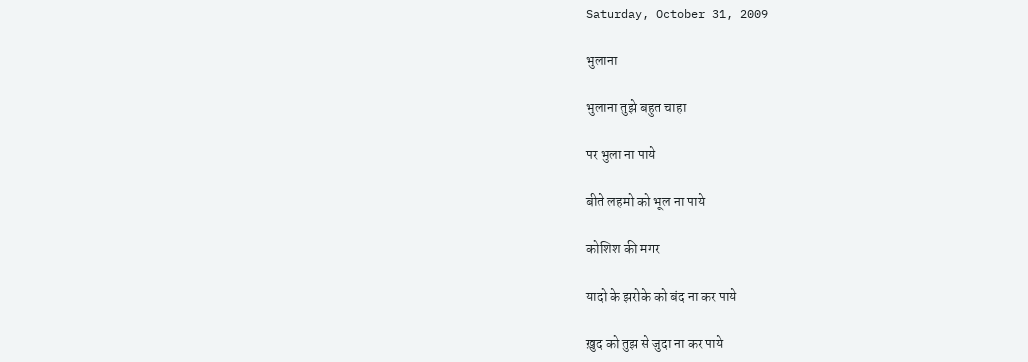Saturday, October 31, 2009

भुलाना

भुलाना तुझे बहुत चाहा

पर भुला ना पाये

बीते लहमो को भूल ना पाये

कोशिश की मगर

यादो के झरोके को बंद ना कर पाये

ख़ुद को तुझ से जुदा ना कर पाये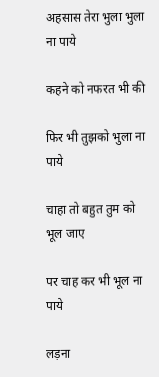अहसास तेरा भुला भुला ना पाये

कहने को नफरत भी की

फिर भी तुझको भुला ना पाये

चाहा तो बहुत तुम को भूल जाए

पर चाह कर भी भूल ना पाये

लड़ना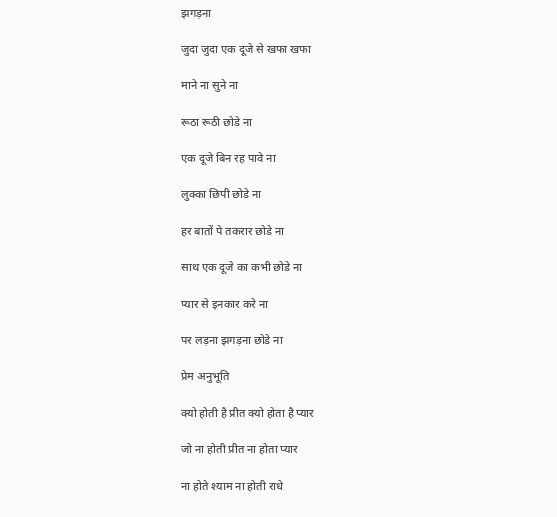झगड़ना

जुदा जुदा एक दूजे से खफा खफा

माने ना सुने ना

रूठा रूठी छोडे ना

एक दूजे बिन रह पावे ना

लुक्का छिपी छोडे ना

हर बातों पे तकरार छोडे ना

साथ एक दूजे का कभी छोडे ना

प्यार से इनकार करे ना

पर लड़ना झगड़ना छोडे ना

प्रेम अनुभूति

क्यो होती है प्रीत क्यो होता है प्यार

जो ना होती प्रीत ना होता प्यार

ना होते श्याम ना होती राधे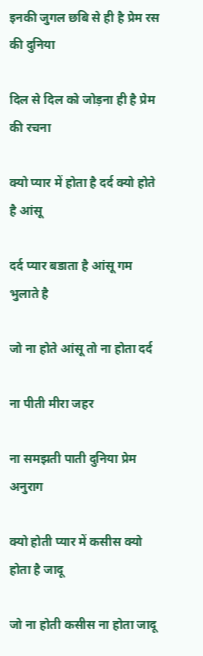इनकी जुगल छबि से ही है प्रेम रस की दुनिया

दिल से दिल को जोड़ना ही है प्रेम की रचना

क्यो प्यार में होता है दर्द क्यो होते है आंसू

दर्द प्यार बडाता है आंसू गम भुलाते है

जो ना होते आंसू तो ना होता दर्द

ना पीती मीरा जहर

ना समझती पाती दुनिया प्रेम अनुराग

क्यो होती प्यार में कसीस क्यो होता है जादू

जो ना होती कसीस ना होता जादू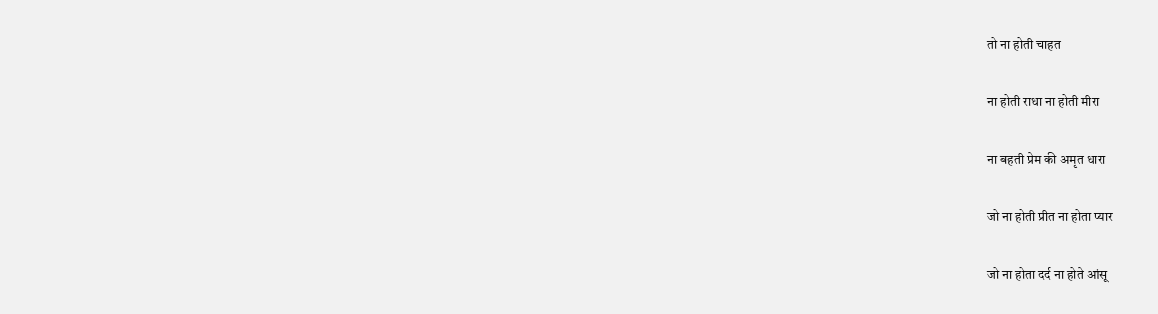तो ना होती चाहत

ना होती राधा ना होती मीरा

ना बहती प्रेम की अमृत धारा

जो ना होती प्रीत ना होता प्यार

जो ना होता दर्द ना होते आंसू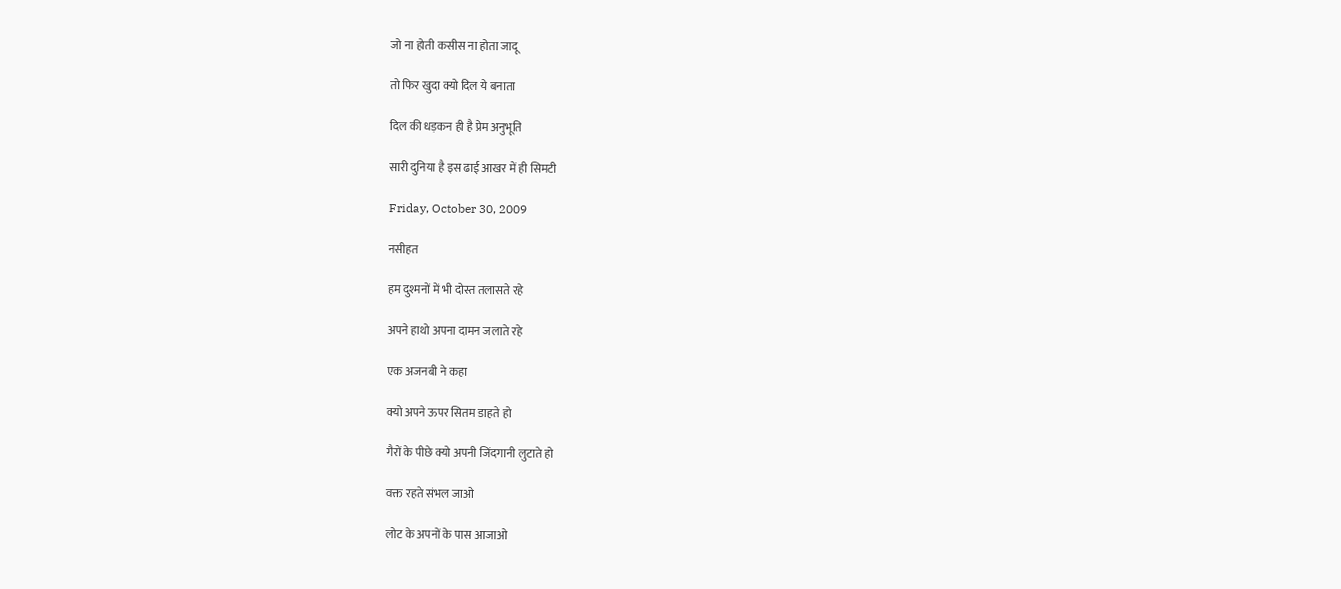जो ना होती कसीस ना होता जादू

तो फिर खुदा क्यो दिल ये बनाता

दिल की धड़कन ही है प्रेम अनुभूति

सारी दुनिया है इस ढाई आखर में ही सिमटी

Friday, October 30, 2009

नसीहत

हम दुश्मनों में भी दोस्त तलासते रहे

अपने हाथो अपना दामन जलाते रहे

एक अजनबी ने कहा

क्यो अपने ऊपर सितम डाहते हो

गैरों के पीछे क्यो अपनी जिंदगानी लुटाते हो

वक्त रहते संभल जाओ

लोट के अपनों के पास आजाओ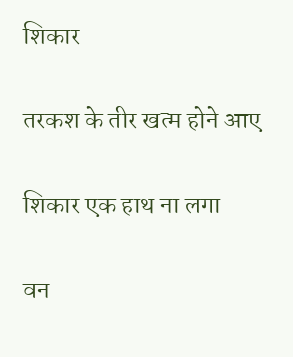शिकार

तरकश के तीर खत्म होने आए

शिकार एक हाथ ना लगा

वन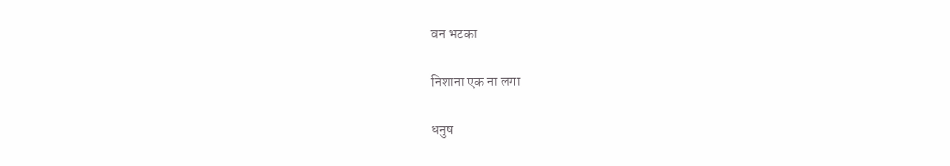वन भटका

निशाना एक ना लगा

धनुष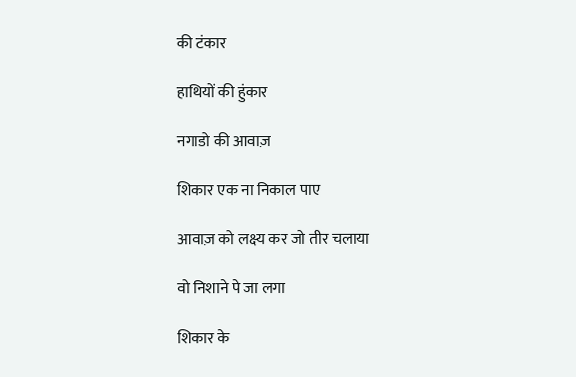की टंकार

हाथियों की हुंकार

नगाडो की आवाज़

शिकार एक ना निकाल पाए

आवाज़ को लक्ष्य कर जो तीर चलाया

वो निशाने पे जा लगा

शिकार के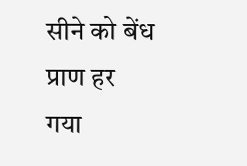सीने को बेंध प्राण हर गया